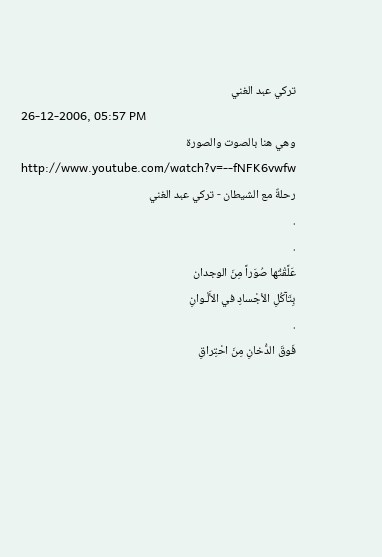تركي عبد الغني
26-12-2006, 05:57 PM
وهي هنا بالصوت والصورة
http://www.youtube.com/watch?v=--fNFK6vwfw
رحلةٌ مع الشيطان - تركي عبد الغني
.
.
عَلَّقْتُها صُوَراً مِنَ الوجدان
بِتَآكُلِ الأجْسادِ في الأَلْـوانِ
.
فَوقَ الدُّخانِ مِنَ احْتِراقِ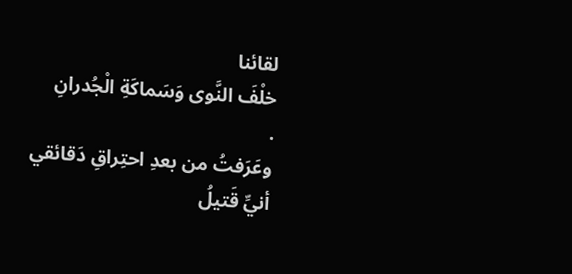لقائنا
خلْفَ النَّوى وَسَماكَةِ الْجُدرانِ
.
وعَرَفتُ من بعدِ احتِراقِ دَقائقي
أنيِّ قَتيلُ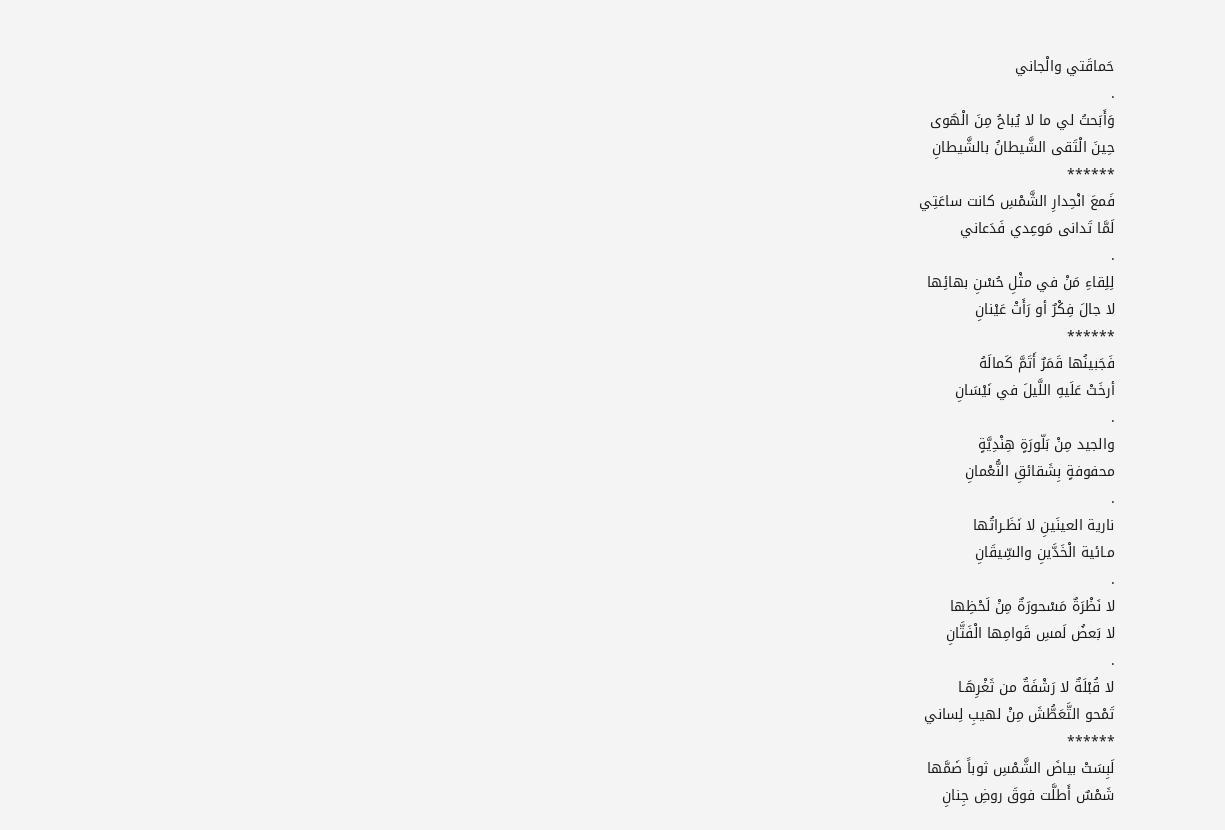حَماقَتي والْجاني
.
وَأَبَحتُ لي ما لا يُباحُ مِنَ الْهَوى
حِينَ الْتَقى الشَّيطانُ بالشَّيطانِ
******
فَمعَ انْحِدارِ الشَّمْسِ كانت ساعَتِي
لَمَّا تَدانى مَوعِدي فَدَعاني
.
لِلِقاءِ مَنْ في مثْلِ حُسْنِ بهائِها
لا جالَ فِكْرٌ أو رَأَتْ عَيْنانِ
******
فَجَبينُها قَمَرٌ أَتَمَّ كَمالَهُ
أرخَتْ عَلَيهِ اللَّيلَ في نَيْسَانِ
.
والجيد مِنْ بَلّورَةٍ هِنْدِيَّةٍ
محفوفةٍ بِشَقائقِ النُّعْمانِ
.
نارية العينَينِ لا نَظَـراتُها
مـائية الْخَدَّينِ والسِّيقَانِ
.
لا نَظْرَةٌ مَسْحورَةٌ مِنْ لَحْظِها
لا بَعضُ لَمسِ قَوامِها الْفَتَّانِ
.
لا قُبْلَةٌ لا رَشْفَةٌ من ثَغْرِهَـا
تَمْحو التَّعَطُّشَ مِنْ لهيبِ لِساني
******
لَبِسَتْ بياضَ الشَّمْسِ ثوباً ضَمَّها
شَمْسٌ أَطلَّت فوقَ روضِ جِنانِ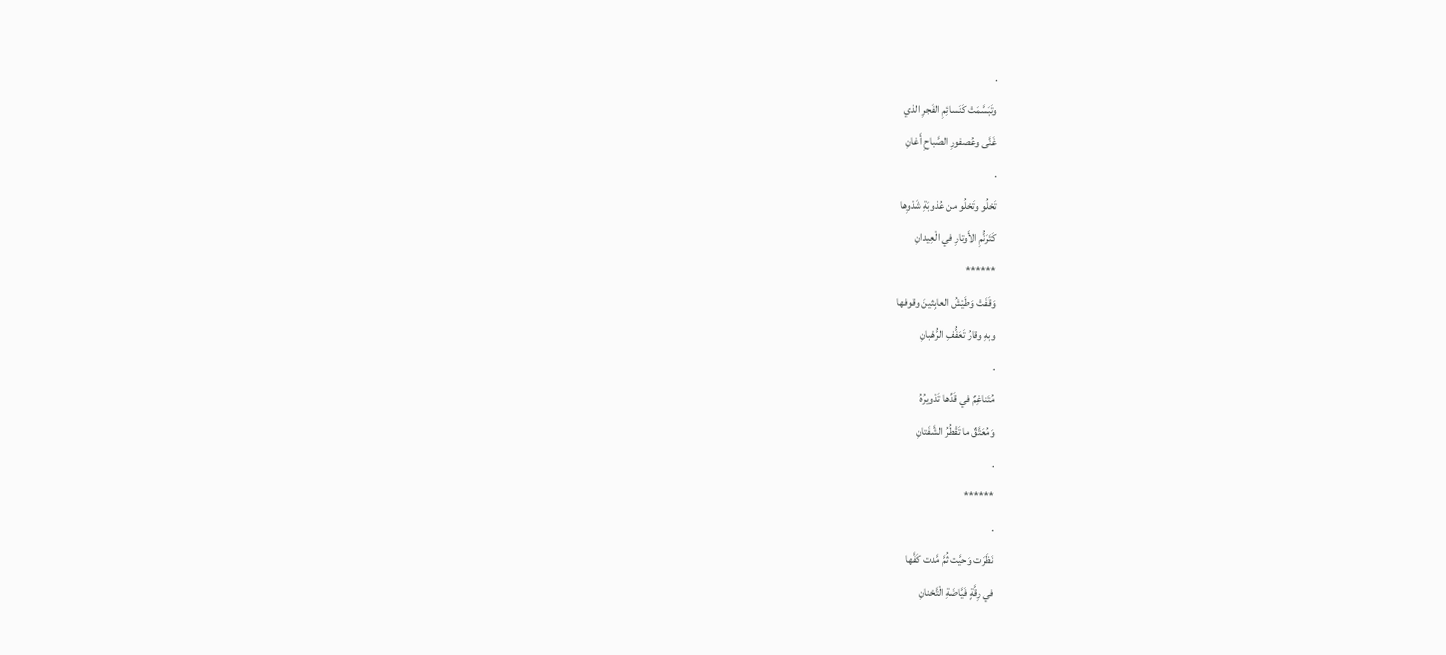.
وتَبَسَّمَتْ كَنَسائِمِ الفَجرِ الذي
غَنَّى وعُصفورِ الصَّباحِ أَغانِ
.
تَحْلُو وتَحْلُو من عُذوبَةِ شَدْوِها
كَتَرَنُّمِ الأَوتارِ في الْعِيدانِ
******
وَقَفَتْ وَطَيْشُ العابِثينَ وقوفها
وبهِ وقارُ تَعَفُّفِ الرُّهْبانِ
.
مُتَناغِمٌ في قَدِّها تَدْويرُهُ
وَمُعَتَّقٌ ما تَقْطُرُ الشَّفَتانِ
.
******
.
نَظَرَت وَحيَّت ثُمَّ مَّدت كَفَّها
في رِقَّةٍ فَيَّاضَةِ الْتَّحْنانِ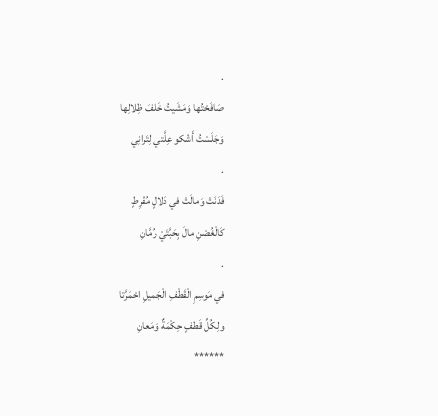.
صَافَحْتُها وَمَشَيتُ خَلفَ ظِلالِها
وَجَلَسْتُ أَشْكو عِلَّتي لِتَرانِي
.
فَدَنَتْ وَمالَتْ في دَلالٍ مُفْرِطٍ
كَالْغُصْنِ مالَ بِحَبَّتَيْ رُمَّانِ
.
في مَوسِمِ الْقَطْفِ الْجَميلِ احْمَرَّتا
ولِكُلِّ قَطفٍ حِكْمَةٌ وَمَعانِ
******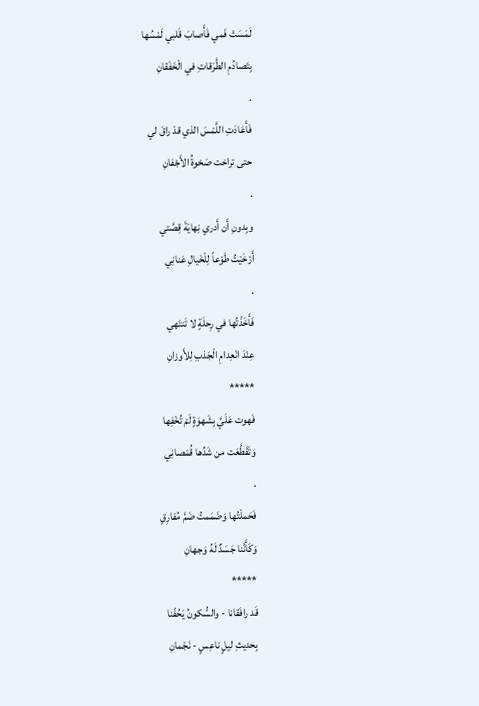لَمَسَتْ فَمي فَأَصابَ قَلبي لَمْسُها
بِتَصادُمِ الطَّرَقاتِ في الْخَفَقانِ
.
فَأَعَادَتِ اللَّمْسَ الذي قدْ راقَ لي
حتى تراخت صَحْوةُ الأَجْفانِ
.
وبِدونِ أَن أَدري نِهايَةَ قِصَّتي
أَرْخَيْتُ طَوْعاً لِلْخَيالِ عَنانِي
.
فَأَخَذْتُها في رِحلَةٍ لا تَنتَهي
عِنْدَ انْعِدامِ الْجَذبِ لِلأَوزانِ
*****
فَهوت عَلَيَّ بِشَهوَةٍ لَمْ تُخْفِها
وَتَقَطَّعَت من شَدِّها قُمْصانِي
.
فَحَملْتُها وَضَمَمتُ ضَمَّ مُفارِقٍ
وَكَأَنَّنا جَسَدٌ لَهُ وَجهانِ
*****
قَد رافَقانا - والسُّكونُ يَحُفّنا
بِحديثِ ليلٍ ناعِسٍ - نَجْمانِ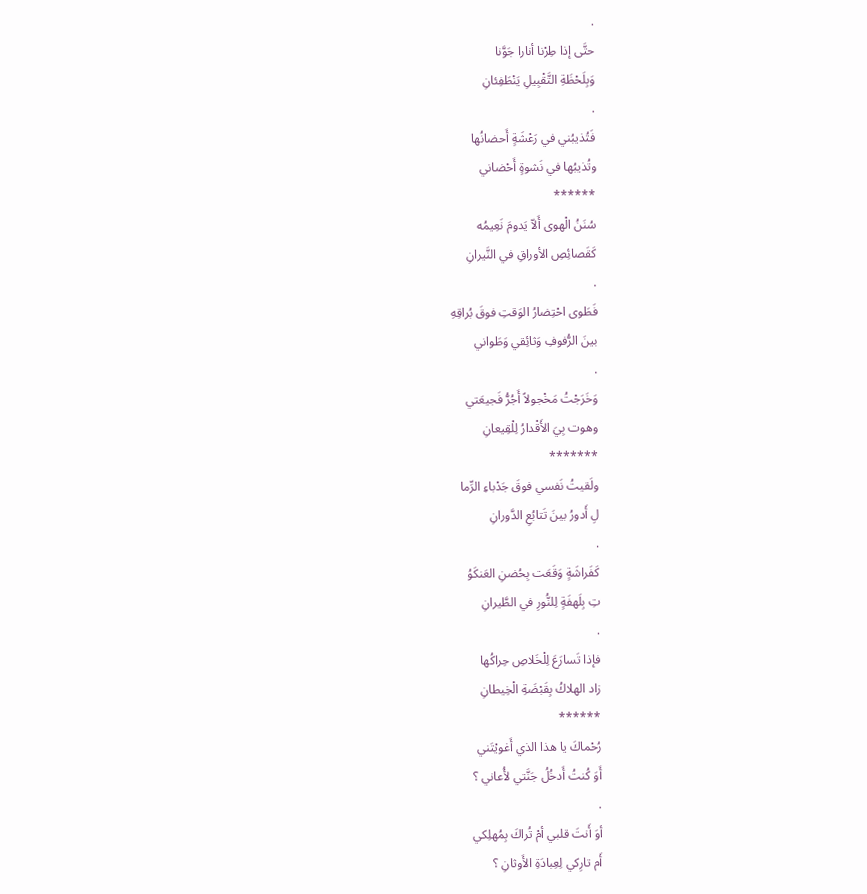.
حتَّى إذا طِرْنا أنارا جَوَّنا
وَبِلَحْظَةِ التَّقْبِيلِ يَنْطَفِئانِ
.
فَتُذيبُني في رَعْشَةٍ أَحضانُها
وتُذيبُها في نَشوةٍ أَحْضاني
******
سُنَنُ الْهوى أَلاّ يَدومَ نَعِيمُه
كَقَصائِصِ الأوراقِ في النَّيرانِ
.
فَطَوى احْتِضارُ الوَقتِ فوقَ بُراقِهِ
بينَ الرُّفوفِ وَثائِقي وَطَواني
.
وَخَرَجْتُ مَخْجولاً أَجُرُّ فَجيعَتي
وهوت بِيَ الأَقْدارُ لِلْقِيعانِ
*******
ولَقيتُ نَفسي فوقَ جَدْباءِ الرِّما
لِ أَدورُ بينَ تَتابُعِ الدَّورانِ
.
كَفَراشَةٍ وَقَعَت بِحُضنِ العَنكَوُ
تِ بِلَهفَةٍ لِلنُّورِ في الطَّيرانِ
.
فإذا تَسارَعَ لِلْخَلاصِ حِراكُها
زاد الهلاكُ بِقَبْضَةِ الْخِيطانِ
******
رُحْماكَ يا هذا الذي أَغويْتَني
أَوَ كُنتُ أَدخُلُ جَنَّتي لأُعاني ؟
.
أوَ أَنتَ قلبي أمْ تُراكَ بِمُهلِكي
أَم تارِكي لِعِبادَةِ الأَوثانِ ؟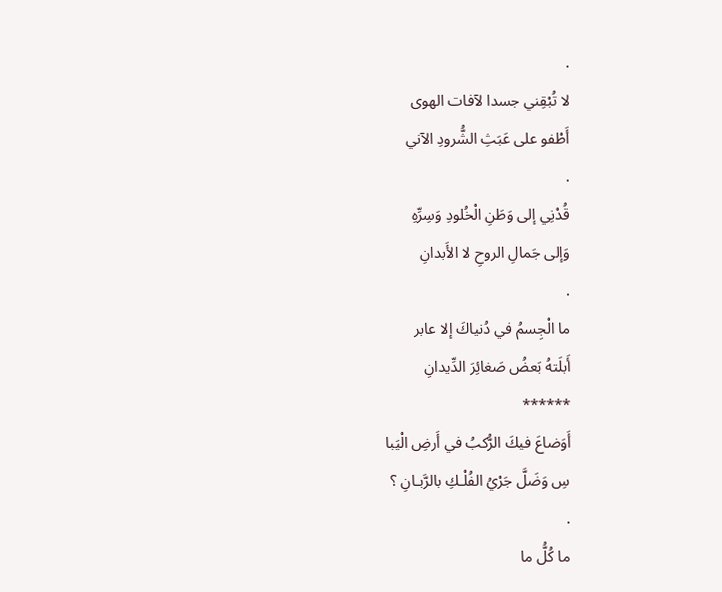.
لا تُبْقِني جسدا لآفات الهوى
أَطْفو على عَبَثِ الشُّرودِ الآني
.
قُدْنِي إلى وَطَنِ الْخُلودِ وَسِرِّهِ
وَإلى جَمالِ الروحِ لا الأَبدانِ
.
ما الْجِسمُ في دُنياكَ إلا عابر
أَبلَتهُ بَعضُ صَغائِرَ الدِّيدانِ
******
أَوَضاعَ فيكَ الرُّكبُ في أَرضِ الْيَبا
سِ وَضَلَّ جَرْيُ الفُلْـكِ بالرَّبـانِ ؟
.
ما كُلُّ ما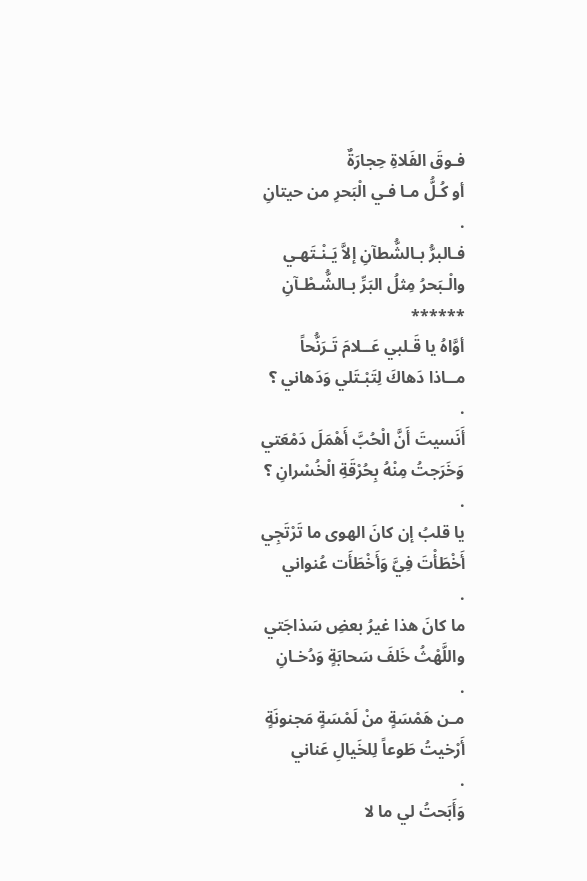فـوقَ الفَلاةِ حِجارَةٌ
أو كُـلُّ مـا فـي الْبَحرِ من حيتانِ
.
فـالبرُّ بـالشُّطآنِ إلاَّ يَـنْـتَهـي
والْـبَحرُ مِثلُ البَرِّ بـالشُّـطْـآنِ
******
أوَّاهُ يا قَـلبي عَــلامَ تَـرَنُّحاً
مــاذا دَهاكَ لِتَبْـتَلي وَدَهاني ؟
.
أَنَسيتَ أَنَّ الْحُبَّ أَهْمَلَ دَمْعَتي
وَخَرَجتُ مِنْهُ بِحُرْقَةِ الْخُسْرانِ ؟
.
يا قلبُ إن كانَ الهوى ما تَرْتَجِي
أَخْطَأْتَ فِيَّ وَأَخْطَأَت عُنواني
.
ما كانَ هذا غيرُ بعضِ سَذاجَتي
واللَّهْثُ خَلفَ سَحابَةٍ وَدُخـانِ
.
مـن هَمْسَةٍ منْ لَمْسَةٍ مَجنونَةٍ
أَرْخيتُ طَوعاً لِلخَيالِ عَناني
.
وَأَبَحتُ لي ما لا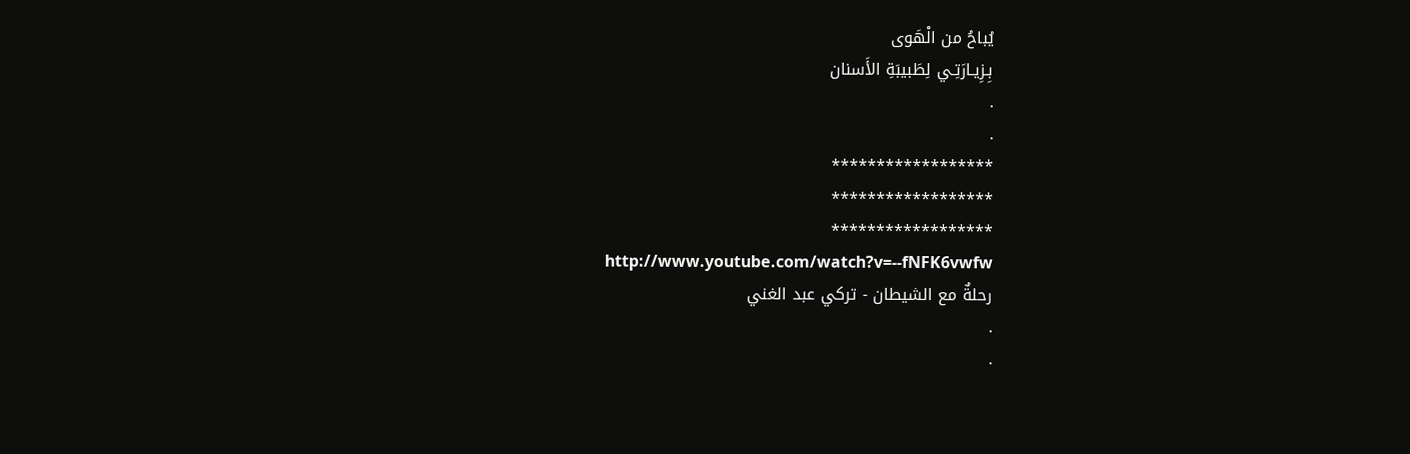يُباحُ من الْهَوى
بِـزِيـارَتِـي لِطَبيبَةِ الأَسنان
.
.
******************
******************
******************
http://www.youtube.com/watch?v=--fNFK6vwfw
رحلةٌ مع الشيطان - تركي عبد الغني
.
.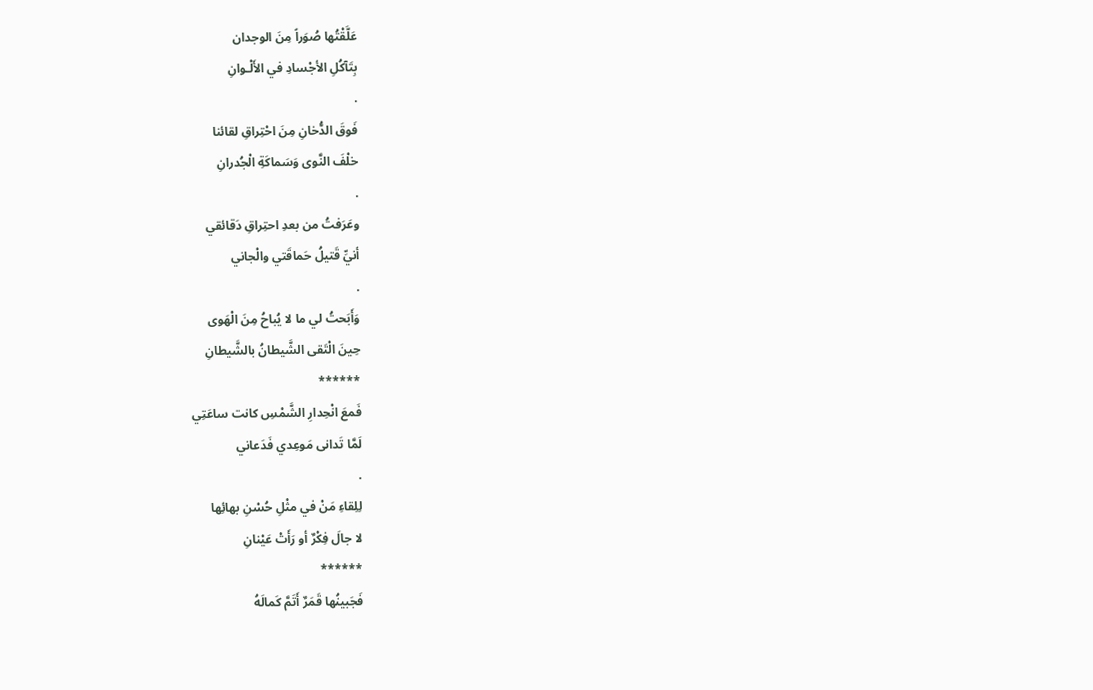عَلَّقْتُها صُوَراً مِنَ الوجدان
بِتَآكُلِ الأجْسادِ في الأَلْـوانِ
.
فَوقَ الدُّخانِ مِنَ احْتِراقِ لقائنا
خلْفَ النَّوى وَسَماكَةِ الْجُدرانِ
.
وعَرَفتُ من بعدِ احتِراقِ دَقائقي
أنيِّ قَتيلُ حَماقَتي والْجاني
.
وَأَبَحتُ لي ما لا يُباحُ مِنَ الْهَوى
حِينَ الْتَقى الشَّيطانُ بالشَّيطانِ
******
فَمعَ انْحِدارِ الشَّمْسِ كانت ساعَتِي
لَمَّا تَدانى مَوعِدي فَدَعاني
.
لِلِقاءِ مَنْ في مثْلِ حُسْنِ بهائِها
لا جالَ فِكْرٌ أو رَأَتْ عَيْنانِ
******
فَجَبينُها قَمَرٌ أَتَمَّ كَمالَهُ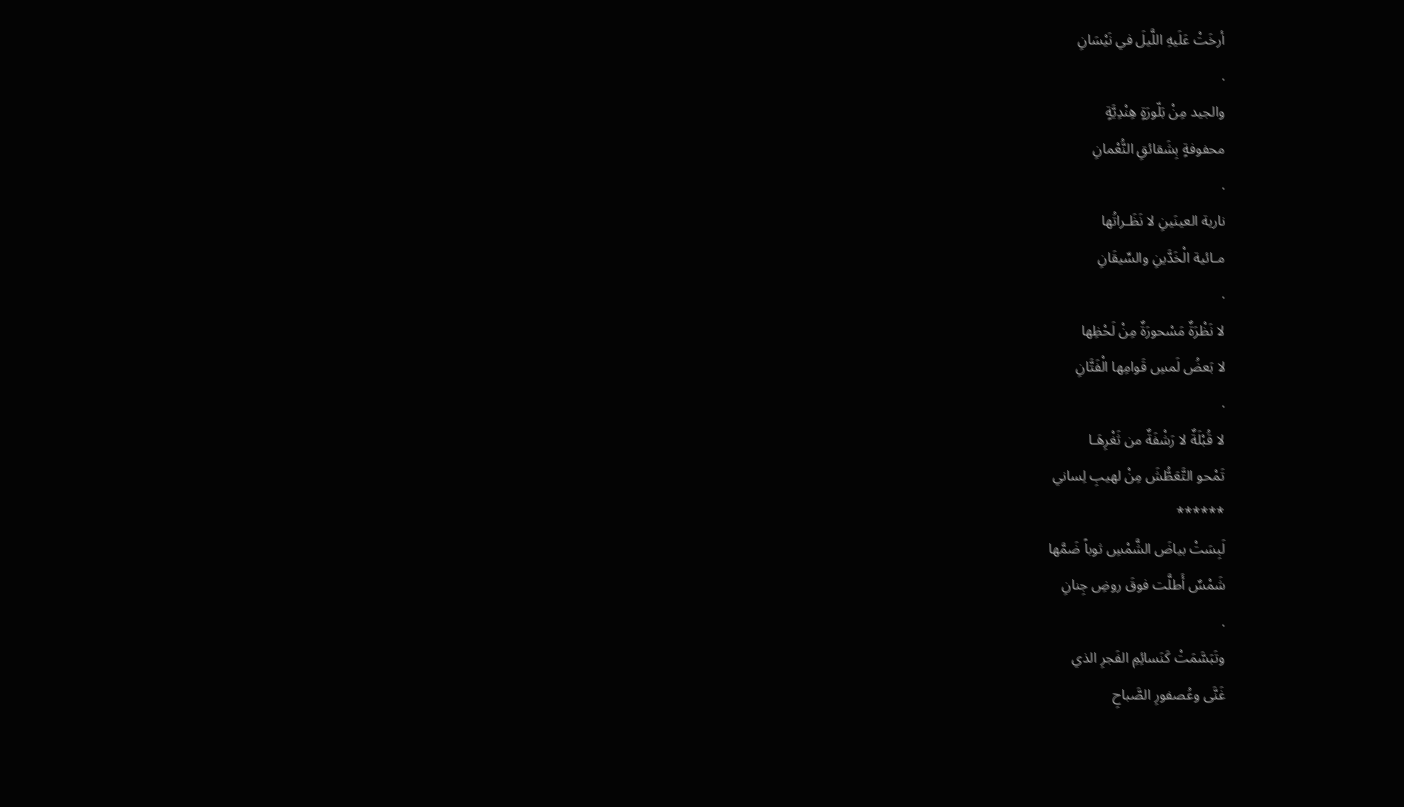أرخَتْ عَلَيهِ اللَّيلَ في نَيْسَانِ
.
والجيد مِنْ بَلّورَةٍ هِنْدِيَّةٍ
محفوفةٍ بِشَقائقِ النُّعْمانِ
.
نارية العينَينِ لا نَظَـراتُها
مـائية الْخَدَّينِ والسِّيقَانِ
.
لا نَظْرَةٌ مَسْحورَةٌ مِنْ لَحْظِها
لا بَعضُ لَمسِ قَوامِها الْفَتَّانِ
.
لا قُبْلَةٌ لا رَشْفَةٌ من ثَغْرِهَـا
تَمْحو التَّعَطُّشَ مِنْ لهيبِ لِساني
******
لَبِسَتْ بياضَ الشَّمْسِ ثوباً ضَمَّها
شَمْسٌ أَطلَّت فوقَ روضِ جِنانِ
.
وتَبَسَّمَتْ كَنَسائِمِ الفَجرِ الذي
غَنَّى وعُصفورِ الصَّباحِ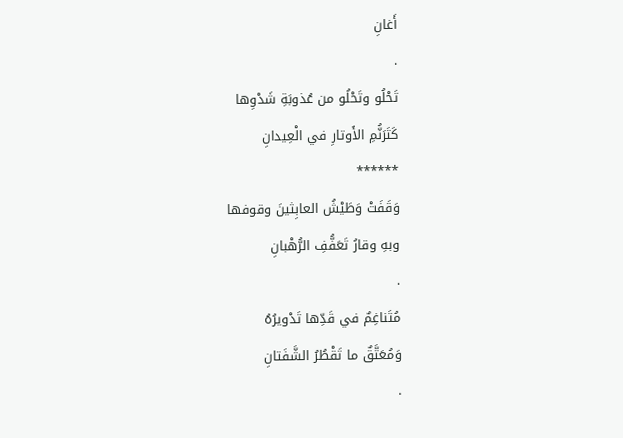أَغانِ
.
تَحْلُو وتَحْلُو من عُذوبَةِ شَدْوِها
كَتَرَنُّمِ الأَوتارِ في الْعِيدانِ
******
وَقَفَتْ وَطَيْشُ العابِثينَ وقوفها
وبهِ وقارُ تَعَفُّفِ الرُّهْبانِ
.
مُتَناغِمٌ في قَدِّها تَدْويرُهُ
وَمُعَتَّقٌ ما تَقْطُرُ الشَّفَتانِ
.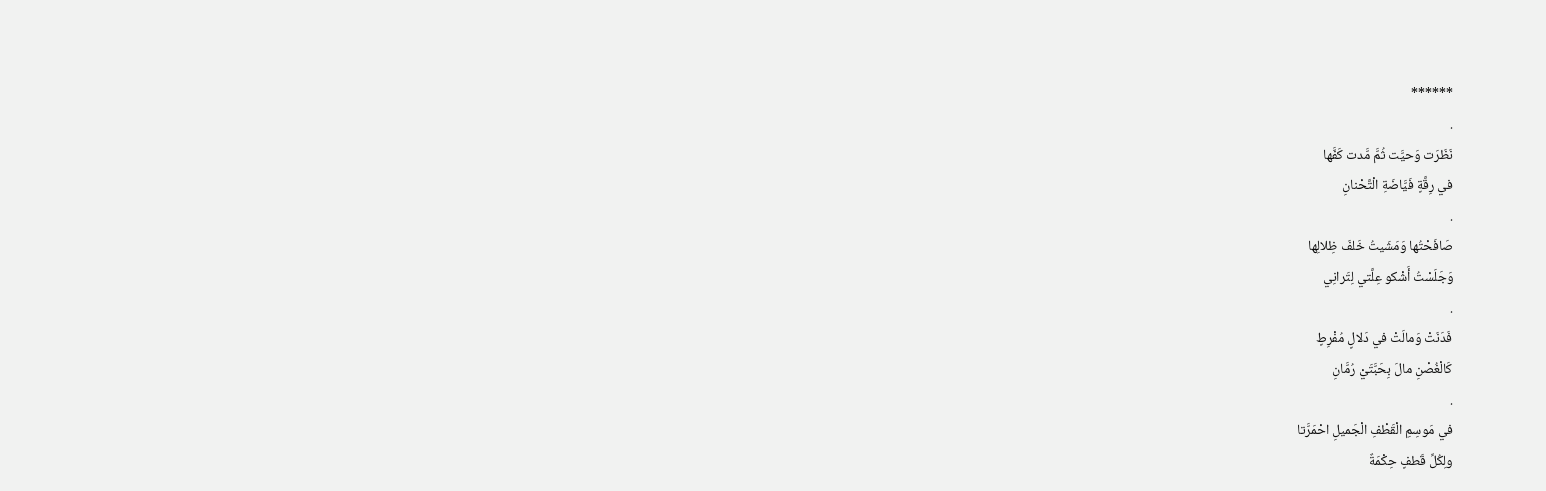******
.
نَظَرَت وَحيَّت ثُمَّ مَّدت كَفَّها
في رِقَّةٍ فَيَّاضَةِ الْتَّحْنانِ
.
صَافَحْتُها وَمَشَيتُ خَلفَ ظِلالِها
وَجَلَسْتُ أَشْكو عِلَّتي لِتَرانِي
.
فَدَنَتْ وَمالَتْ في دَلالٍ مُفْرِطٍ
كَالْغُصْنِ مالَ بِحَبَّتَيْ رُمَّانِ
.
في مَوسِمِ الْقَطْفِ الْجَميلِ احْمَرَّتا
ولِكُلِّ قَطفٍ حِكْمَةٌ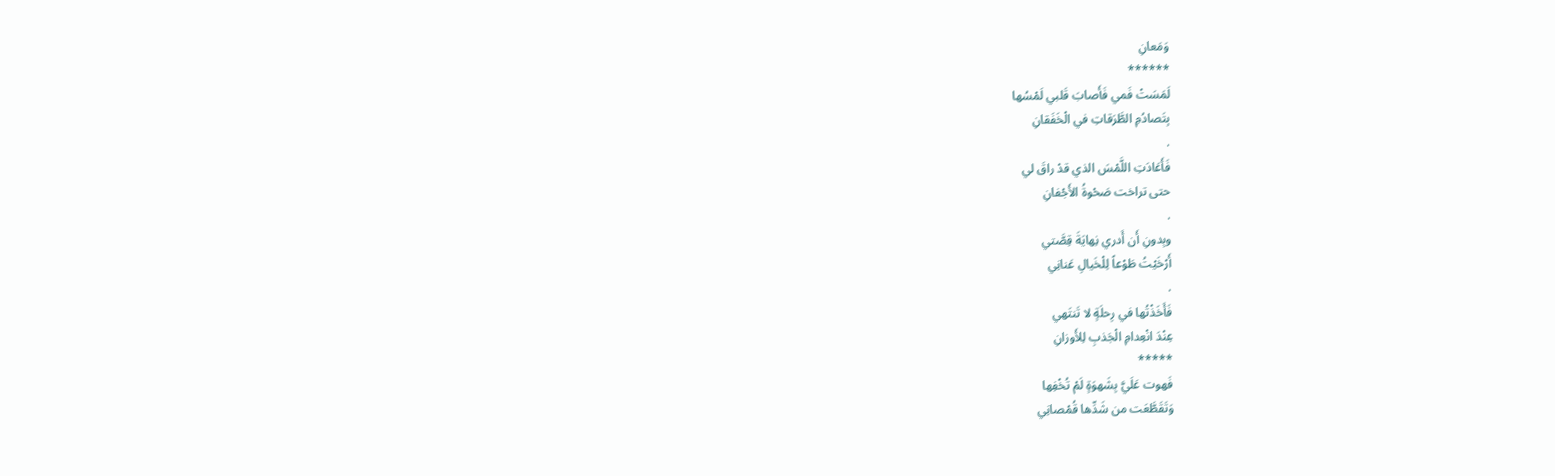وَمَعانِ
******
لَمَسَتْ فَمي فَأَصابَ قَلبي لَمْسُها
بِتَصادُمِ الطَّرَقاتِ في الْخَفَقانِ
.
فَأَعَادَتِ اللَّمْسَ الذي قدْ راقَ لي
حتى تراخت صَحْوةُ الأَجْفانِ
.
وبِدونِ أَن أَدري نِهايَةَ قِصَّتي
أَرْخَيْتُ طَوْعاً لِلْخَيالِ عَنانِي
.
فَأَخَذْتُها في رِحلَةٍ لا تَنتَهي
عِنْدَ انْعِدامِ الْجَذبِ لِلأَوزانِ
*****
فَهوت عَلَيَّ بِشَهوَةٍ لَمْ تُخْفِها
وَتَقَطَّعَت من شَدِّها قُمْصانِي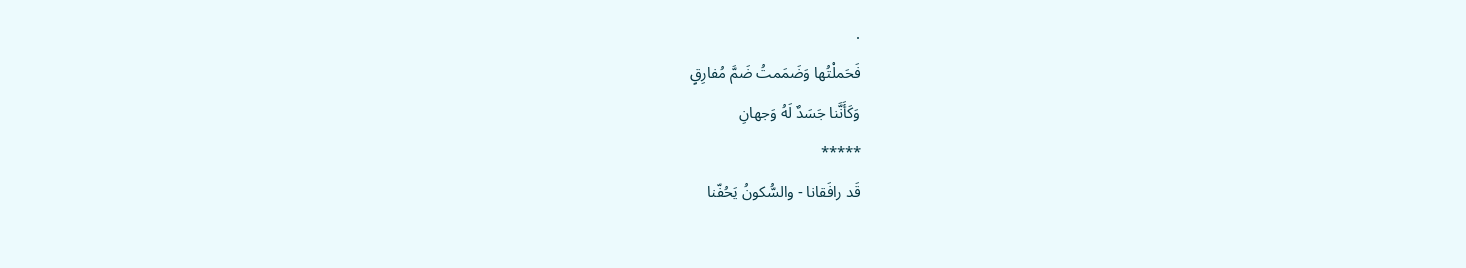.
فَحَملْتُها وَضَمَمتُ ضَمَّ مُفارِقٍ
وَكَأَنَّنا جَسَدٌ لَهُ وَجهانِ
*****
قَد رافَقانا - والسُّكونُ يَحُفّنا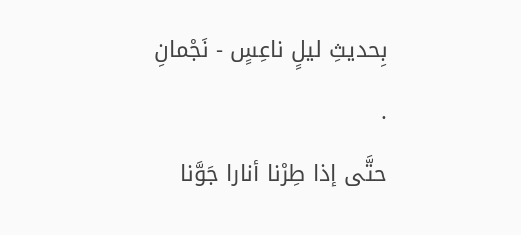بِحديثِ ليلٍ ناعِسٍ - نَجْمانِ
.
حتَّى إذا طِرْنا أنارا جَوَّنا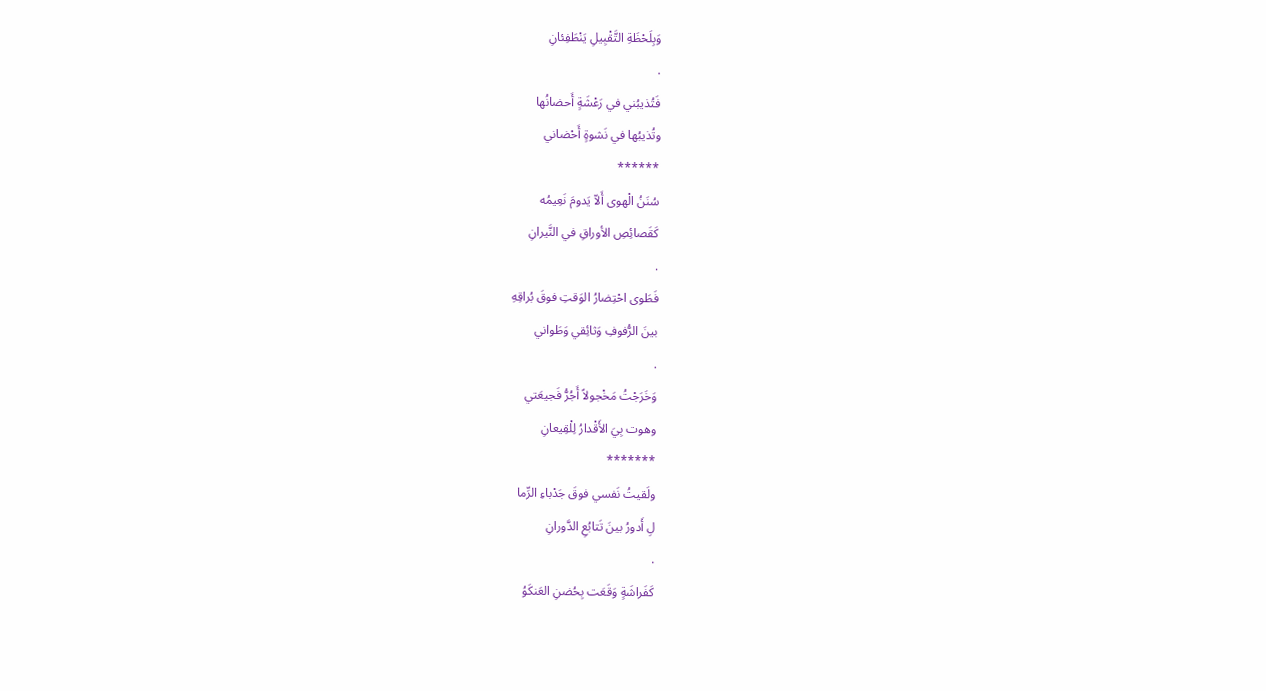وَبِلَحْظَةِ التَّقْبِيلِ يَنْطَفِئانِ
.
فَتُذيبُني في رَعْشَةٍ أَحضانُها
وتُذيبُها في نَشوةٍ أَحْضاني
******
سُنَنُ الْهوى أَلاّ يَدومَ نَعِيمُه
كَقَصائِصِ الأوراقِ في النَّيرانِ
.
فَطَوى احْتِضارُ الوَقتِ فوقَ بُراقِهِ
بينَ الرُّفوفِ وَثائِقي وَطَواني
.
وَخَرَجْتُ مَخْجولاً أَجُرُّ فَجيعَتي
وهوت بِيَ الأَقْدارُ لِلْقِيعانِ
*******
ولَقيتُ نَفسي فوقَ جَدْباءِ الرِّما
لِ أَدورُ بينَ تَتابُعِ الدَّورانِ
.
كَفَراشَةٍ وَقَعَت بِحُضنِ العَنكَوُ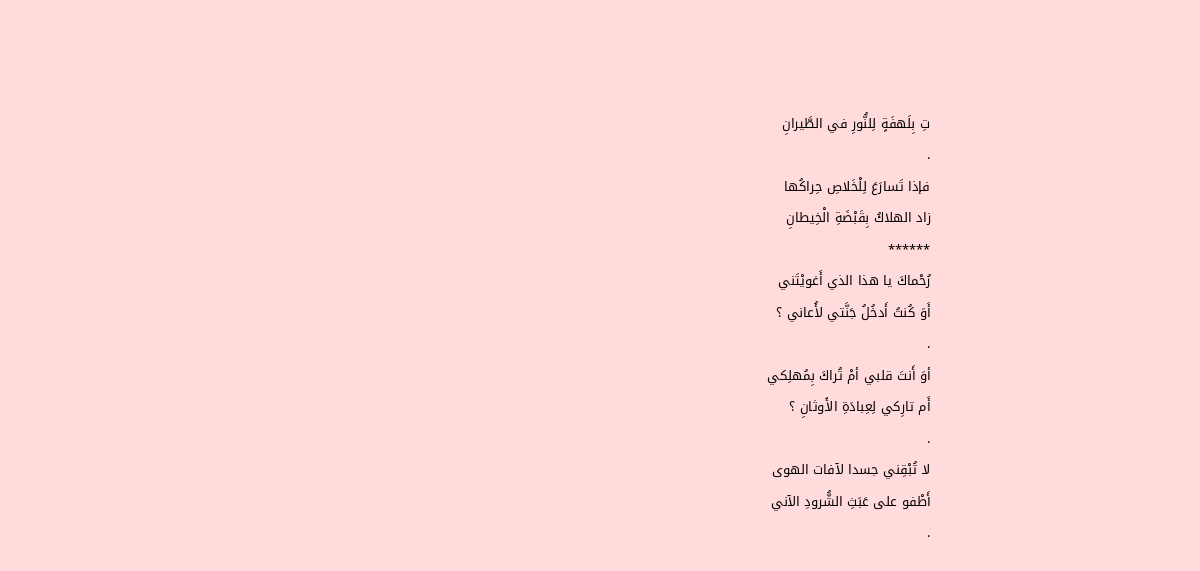تِ بِلَهفَةٍ لِلنُّورِ في الطَّيرانِ
.
فإذا تَسارَعَ لِلْخَلاصِ حِراكُها
زاد الهلاكُ بِقَبْضَةِ الْخِيطانِ
******
رُحْماكَ يا هذا الذي أَغويْتَني
أَوَ كُنتُ أَدخُلُ جَنَّتي لأُعاني ؟
.
أوَ أَنتَ قلبي أمْ تُراكَ بِمُهلِكي
أَم تارِكي لِعِبادَةِ الأَوثانِ ؟
.
لا تُبْقِني جسدا لآفات الهوى
أَطْفو على عَبَثِ الشُّرودِ الآني
.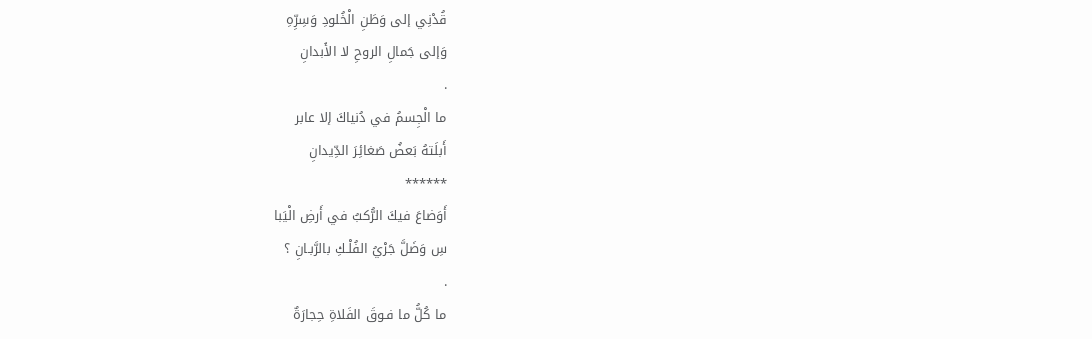قُدْنِي إلى وَطَنِ الْخُلودِ وَسِرِّهِ
وَإلى جَمالِ الروحِ لا الأَبدانِ
.
ما الْجِسمُ في دُنياكَ إلا عابر
أَبلَتهُ بَعضُ صَغائِرَ الدِّيدانِ
******
أَوَضاعَ فيكَ الرُّكبُ في أَرضِ الْيَبا
سِ وَضَلَّ جَرْيُ الفُلْـكِ بالرَّبـانِ ؟
.
ما كُلُّ ما فـوقَ الفَلاةِ حِجارَةٌ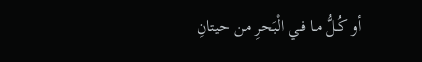أو كُـلُّ مـا فـي الْبَحرِ من حيتانِ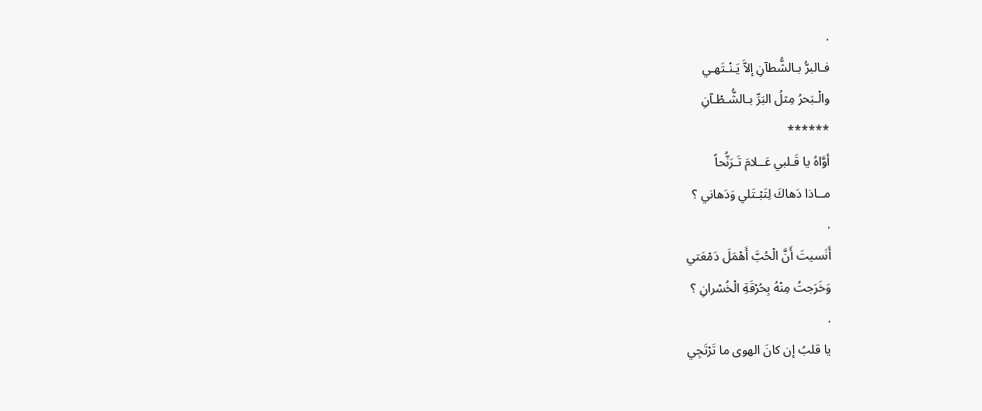.
فـالبرُّ بـالشُّطآنِ إلاَّ يَـنْـتَهـي
والْـبَحرُ مِثلُ البَرِّ بـالشُّـطْـآنِ
******
أوَّاهُ يا قَـلبي عَــلامَ تَـرَنُّحاً
مــاذا دَهاكَ لِتَبْـتَلي وَدَهاني ؟
.
أَنَسيتَ أَنَّ الْحُبَّ أَهْمَلَ دَمْعَتي
وَخَرَجتُ مِنْهُ بِحُرْقَةِ الْخُسْرانِ ؟
.
يا قلبُ إن كانَ الهوى ما تَرْتَجِي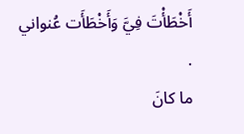أَخْطَأْتَ فِيَّ وَأَخْطَأَت عُنواني
.
ما كانَ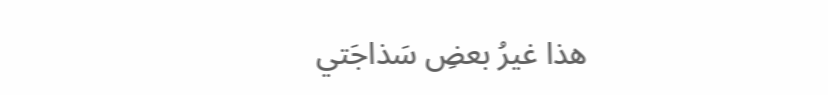هذا غيرُ بعضِ سَذاجَتي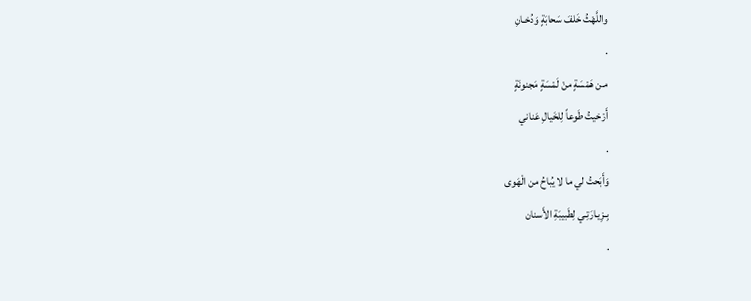واللَّهْثُ خَلفَ سَحابَةٍ وَدُخـانِ
.
مـن هَمْسَةٍ منْ لَمْسَةٍ مَجنونَةٍ
أَرْخيتُ طَوعاً لِلخَيالِ عَناني
.
وَأَبَحتُ لي ما لا يُباحُ من الْهَوى
بِـزِيـارَتِـي لِطَبيبَةِ الأَسنان
.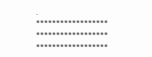.
******************
******************
******************